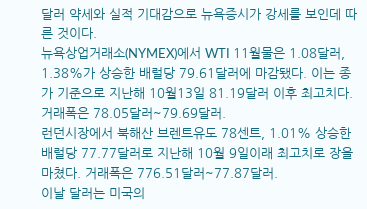달러 약세와 실적 기대감으로 뉴욕증시가 강세를 보인데 따른 것이다.
뉴욕상업거래소(NYMEX)에서 WTI 11월물은 1.08달러, 1.38%가 상승한 배럴당 79.61달러에 마감됐다. 이는 종가 기준으로 지난해 10월13일 81.19달러 이후 최고치다. 거래폭은 78.05달러~79.69달러.
런던시장에서 북해산 브렌트유도 78센트, 1.01% 상승한 배럴당 77.77달러로 지난해 10월 9일이래 최고치로 장을 마쳤다. 거래폭은 776.51달러~77.87달러.
이날 달러는 미국의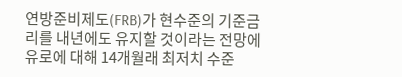연방준비제도(FRB)가 현수준의 기준금리를 내년에도 유지할 것이라는 전망에 유로에 대해 14개월래 최저치 수준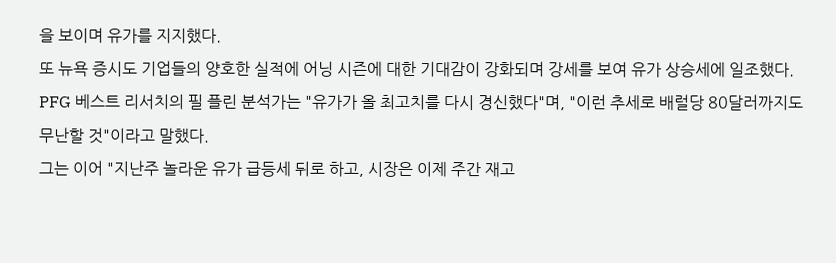을 보이며 유가를 지지했다.
또 뉴욕 증시도 기업들의 양호한 실적에 어닝 시즌에 대한 기대감이 강화되며 강세를 보여 유가 상승세에 일조했다.
PFG 베스트 리서치의 필 플린 분석가는 "유가가 올 최고치를 다시 경신했다"며, "이런 추세로 배럴당 80달러까지도 무난할 것"이라고 말했다.
그는 이어 "지난주 놀라운 유가 급등세 뒤로 하고, 시장은 이제 주간 재고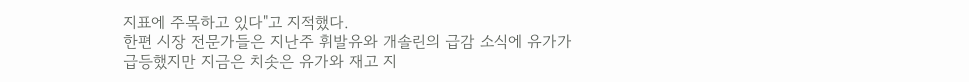지표에 주목하고 있다"고 지적했다.
한편 시장 전문가들은 지난주 휘발유와 개솔린의 급감 소식에 유가가 급등했지만 지금은 치솟은 유가와 재고 지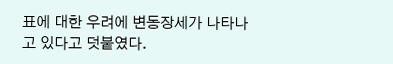표에 대한 우려에 변동장세가 나타나고 있다고 덧붙였다.